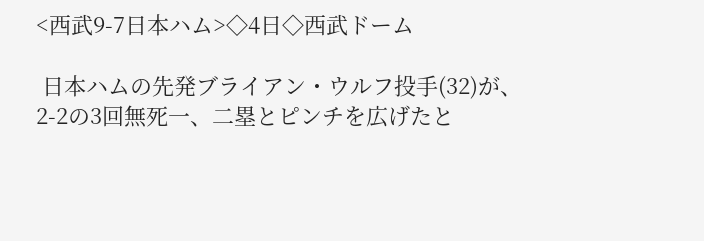<西武9-7日本ハム>◇4日◇西武ドーム

 日本ハムの先発ブライアン・ウルフ投手(32)が、2-2の3回無死一、二塁とピンチを広げたと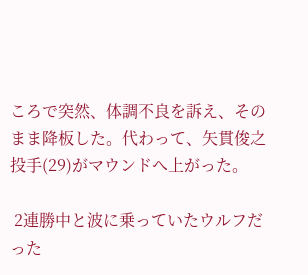ころで突然、体調不良を訴え、そのまま降板した。代わって、矢貫俊之投手(29)がマウンドへ上がった。

 2連勝中と波に乗っていたウルフだった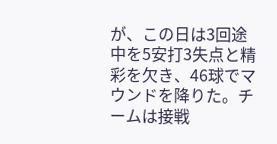が、この日は3回途中を5安打3失点と精彩を欠き、46球でマウンドを降りた。チームは接戦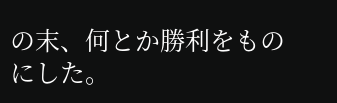の末、何とか勝利をものにした。